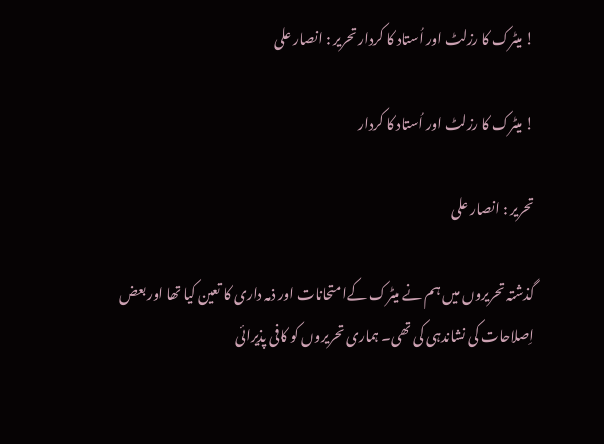! میٹرک کا رزلٹ اور اُستاد کا کردار تحریر : انصار علی

! میٹرک کا رزلٹ اور اُستاد کا کردار

تحریر : انصار علی

گذشتہ تحریروں میں ہم نے میٹرک کےا متحانات اور ذمہ داری کا تعین کیا تھا اور بعض اِصلاحات کی نشاندہی کی تھی۔ ہماری تحریروں کو کافی پذیرائی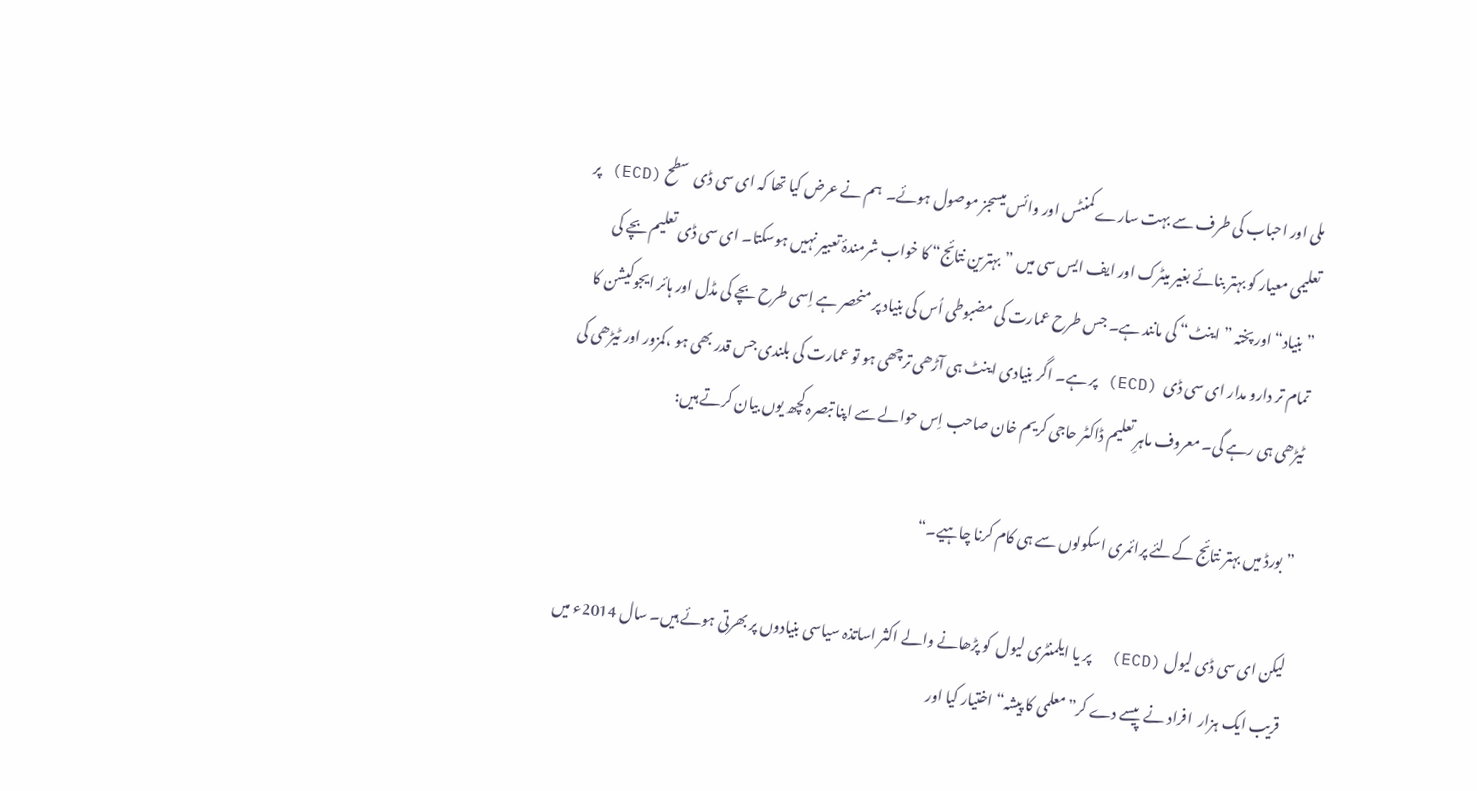ملی اور احباب کی طرف سے بہت سارے کمنٹس اور وائس میسجز موصول ہوئے۔  ہم نے عرض کیا تھا کہ ای سی ڈی  سطح (ECD) پر تعلیمی معیار کو بہتر بنائے بغیر میٹرک اور ایف ایس سی میں ”بہترین نتائج“ کا خواب شرمندۂ تعبیر نہیں ہوسکتا۔ ای سی ڈی تعلیم بچے کی ”بنیاد“ اور پختہ ”اینٹ“ کی مانند ہے۔ جس طرح عمارت کی مضبوطی اُس کی بنیاد پر منحصر ہے اِسی طرح بچے کی مڈل اور ہائر ایجوکیشن کا تمام تر دارو مدار ای سی ڈی  (ECD) پر ہے۔ اگر بنیادی اینٹ ہی آڑھی ترچھی ہو تو عمارت کی بلندی جس قدر بھی ہو ،کمزور اور ٹیڑھی کی ٹیڑھی ہی رہے گی۔ معروف ماہرِ تعلیم ڈاکٹر حاجی کریم خان صاحب اِس حوالے سے اپنا تبصرہ کچھ یوں بیان کرتے ہیں:

”بورڈ میں بہتر نتائج کےلئے پرائمری اسکولوں سے ہی کام کرنا چاہیے۔“

لیکن ای سی ڈی لیول (ECD)  پر یا ایلمنٹری لیول  کو پڑھانے والے اکثر اساتذہ سیاسی بنیادوں پر بھرتی ہوئے ہیں۔ سال 2014ء میں قریب ایک ہزار  افراد نے  پیسے دے کر”معلمی کا پیشہ“ اختیار کیا اور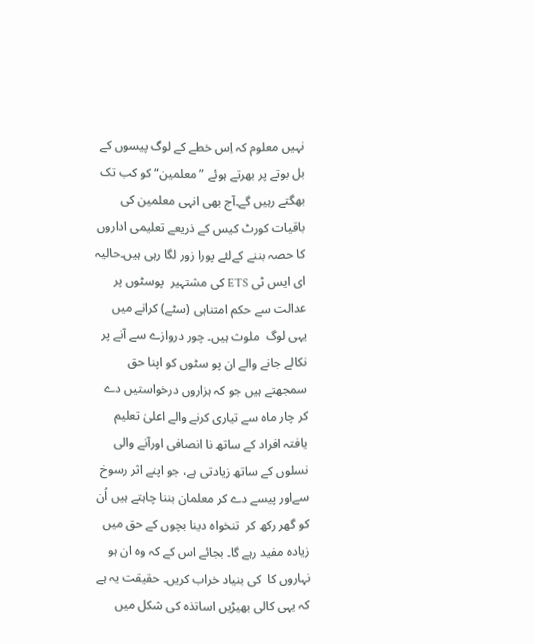نہیں معلوم کہ اِس خطے کے لوگ پیسوں کے بل بوتے پر بھرتے ہوئے ”معلمین“ کو کب تک بھگتے رہیں گے۔آج بھی انہی معلمین کی باقیات کورٹ کیس کے ذریعے تعلیمی اداروں کا حصہ بننے کےلئے پورا زور لگا رہی ہیں۔حالیہ ای ایس ٹی ETS کی مشتہیر  پوسٹوں پر   عدالت سے حکم امتناہی (سٹے) کرانے میں یہی لوگ  ملوث ہیں۔ چور دروازے سے آنے پر نکالے جانے والے ان پو سٹوں کو اپنا حق سمجھتے ہیں جو کہ ہزاروں درخواستیں دے کر چار ماہ سے تیاری کرنے والے اعلیٰ تعلیم یافتہ افراد کے ساتھ نا انصافی اورآنے والی نسلوں کے ساتھ زیادتی ہے، جو اپنے اثر رسوخ  سےاور پیسے دے کر معلمان بننا چاہتے ہیں اُن  کو گھر رکھ کر  تنخواہ دینا بچوں کے حق میں  زیادہ مفید رہے گا۔ بجائے اس کے کہ وہ ان ہو نہاروں کا  کی بنیاد خراب کریں۔ حقیقت یہ ہے کہ یہی کالی بھیڑیں اساتذہ کی شکل میں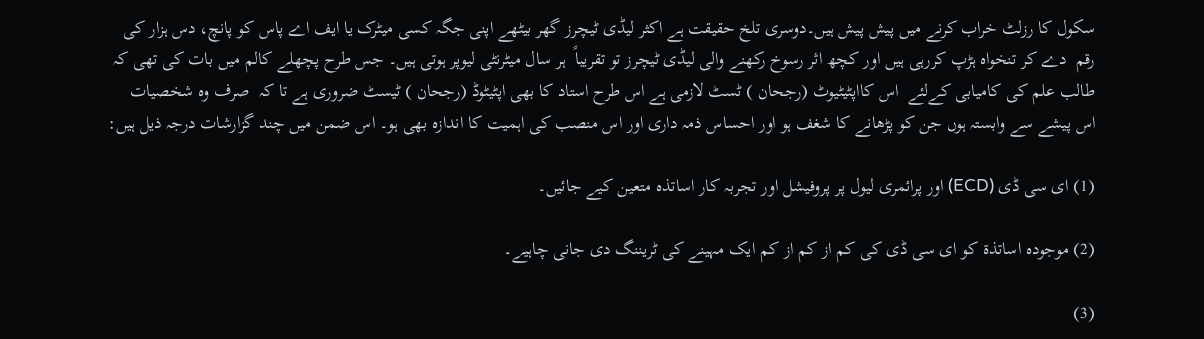سکول کا رزلٹ خراب کرنے میں پیش پیش ہیں۔دوسری تلخ حقیقت ہے اکثر لیڈی ٹیچرز گھر بیٹھے اپنی جگہ کسی میٹرک یا ایف اے پاس کو پانچ، دس ہزار کی رقم  دے کر تنخواہ ہڑپ کررہی ہیں اور کچھ اثر رسوخ رکھنے والی لیڈی ٹیچرز تو تقریباً  ہر سال میٹرنٹی لیوپر ہوتی ہیں۔ جس طرح پچھلے کالم میں بات کی تھی کہ طالب علم کی کامیابی کےلئے  اس کااپٹیٹیوٹ (رجحان ) ٹسٹ لازمی ہے اس طرح استاد کا بھی اپٹیٹوڈ (رجحان ) ٹیسٹ ضروری ہے تا کہ  صرف وہ شخصیات اس پیشے سے وابستہ ہوں جن کو پڑھانے کا شغف ہو اور احساس ذمہ داری اور اس منصب کی اہمیت کا اندازہ بھی ہو۔ اس ضمن میں چند گزارشات درجہ ذیل ہیں:

(1) ای سی ڈی (ECD) اور پرائمری لیول پر پروفیشل اور تجربہ کار اساتذہ متعین کیے جائیں۔

(2) موجودہ اساتذۃ کو ای سی ڈی کی کم از کم از کم ایک مہینے کی ٹریننگ دی جانی چاہیے۔

(3)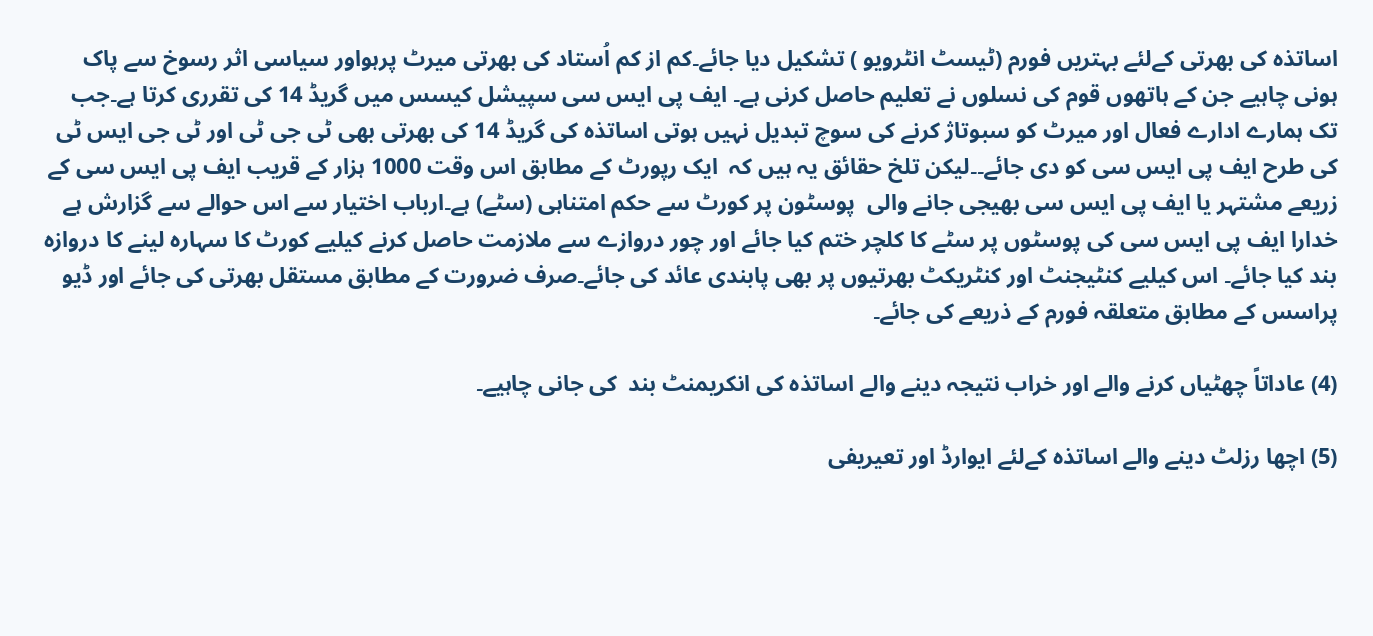اساتذہ کی بھرتی کےلئے بہتریں فورم (ٹیسٹ انٹرویو ) تشکیل دیا جائے۔کم از کم اُستاد کی بھرتی میرٹ پرہواور سیاسی اثر رسوخ سے پاک ہونی چاہیے جن کے ہاتھوں قوم کی نسلوں نے تعلیم حاصل کرنی ہے۔ ایف پی ایس سی سپیشل کیسس میں گریڈ 14 کی تقرری کرتا ہے۔جب تک ہمارے ادارے فعال اور میرٹ کو سبوتاژ کرنے کی سوچ تبدیل نہیں ہوتی اساتذہ کی گریڈ 14 کی بھرتی بھی ٹی جی ٹی اور ٹی جی ایس ٹی کی طرح ایف پی ایس سی کو دی جائے۔۔لیکن تلخ حقائق یہ ہیں کہ  ایک رپورٹ کے مطابق اس وقت 1000 ہزار کے قریب ایف پی ایس سی کے زریعے مشتہر یا ایف پی ایس سی بھیجی جانے والی  پوسٹون پر کورٹ سے حکم امتناہی (سٹے) ہے۔ارباب اختیار سے اس حوالے سے گزارش ہے خدارا ایف پی ایس سی کی پوسٹوں پر سٹے کا کلچر ختم کیا جائے اور چور دروازے سے ملازمت حاصل کرنے کیلیے کورٹ کا سہارہ لینے کا دروازہ بند کیا جائے۔ اس کیلیے کنٹیجنٹ اور کنٹریکٹ بھرتیوں پر بھی پابندی عائد کی جائے۔صرف ضرورت کے مطابق مستقل بھرتی کی جائے اور ڈیو پراسس کے مطابق متعلقہ فورم کے ذریعے کی جائے۔

(4) عاداتاً چھٹیاں کرنے والے اور خراب نتیجہ دینے والے اساتذہ کی انکریمنٹ بند  کی جانی چاہیے۔

(5) اچھا رزلٹ دینے والے اساتذہ کےلئے ایوارڈ اور تعیریفی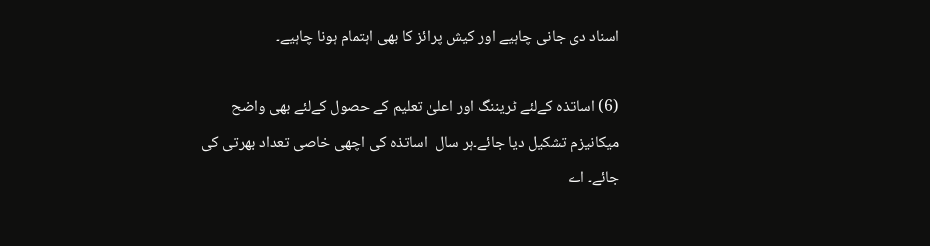اسناد دی جانی چاہیے اور کیش پرائز کا بھی اہتمام ہونا چاہیے۔

(6) اساتذہ کےلئے ٹریننگ اور اعلیٰ تعلیم کے حصول کےلئے بھی واضح میکانیزم تشکیل دیا جائے۔ہر سال  اساتذہ کی اچھی خاصی تعداد بھرتی کی جائے۔ اے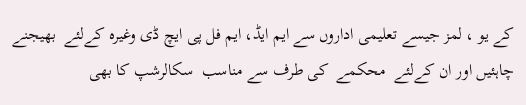کے یو ، لمز جیسے تعلیمی اداروں سے ایم ایڈ، ایم فل پی ایچ ڈی وغیرہ کےلئے  بھیجنے چاہئیں اور ان کےلئے  محکمے  کی طرف سے مناسب  سکالرشپ کا بھی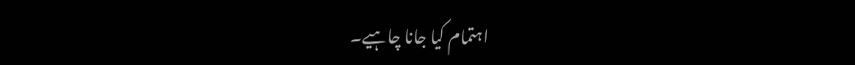اہتمام کیا جانا چاہیے۔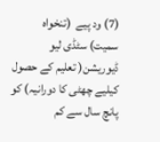(7) ود پیے  (تنخواہ سمیت) سٹڈی لیو ڈیوریشن( تعلیم کے حصول کیلیے چھٹی کا دورانیہ) کو پانچ سال سے کم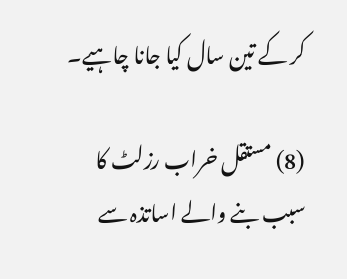کر کے تین سال کیا جانا چاہیے۔

(8) مستقل خراب رزلٹ کا سبب بنے والے اساتذہ سے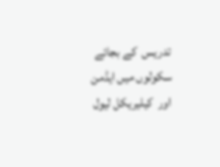تدریس  کے بجائے سکولوں میں ایڈمن اور  کیلیریکل لیول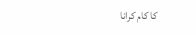کا کام کرانا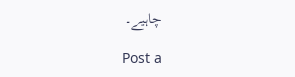چاہیے۔

Post a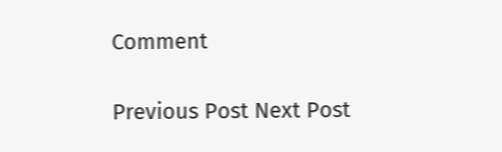Comment

Previous Post Next Post